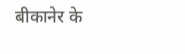बीकानेर के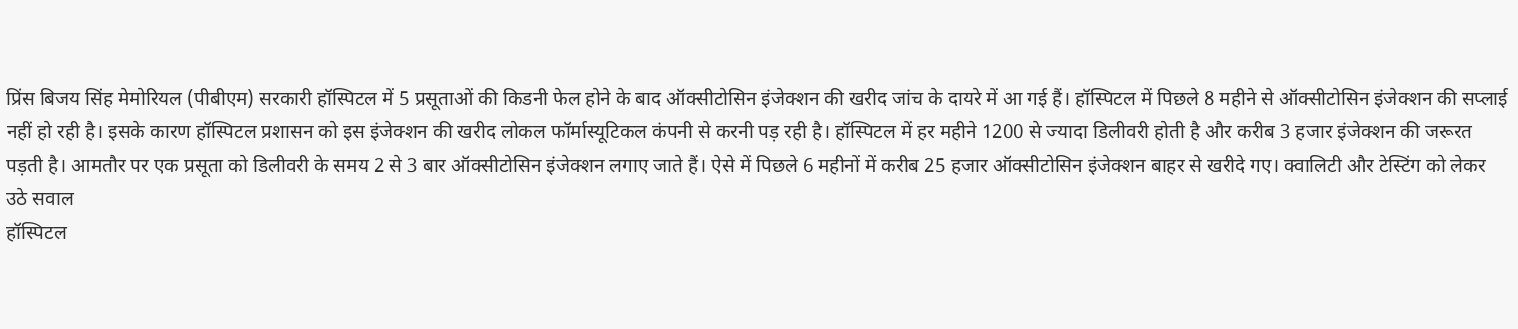प्रिंस बिजय सिंह मेमोरियल (पीबीएम) सरकारी हॉस्पिटल में 5 प्रसूताओं की किडनी फेल होने के बाद ऑक्सीटोसिन इंजेक्शन की खरीद जांच के दायरे में आ गई हैं। हॉस्पिटल में पिछले 8 महीने से ऑक्सीटोसिन इंजेक्शन की सप्लाई नहीं हो रही है। इसके कारण हॉस्पिटल प्रशासन को इस इंजेक्शन की खरीद लोकल फॉर्मास्यूटिकल कंपनी से करनी पड़ रही है। हॉस्पिटल में हर महीने 1200 से ज्यादा डिलीवरी होती है और करीब 3 हजार इंजेक्शन की जरूरत पड़ती है। आमतौर पर एक प्रसूता को डिलीवरी के समय 2 से 3 बार ऑक्सीटोसिन इंजेक्शन लगाए जाते हैं। ऐसे में पिछले 6 महीनों में करीब 25 हजार ऑक्सीटोसिन इंजेक्शन बाहर से खरीदे गए। क्वालिटी और टेस्टिंग को लेकर उठे सवाल
हॉस्पिटल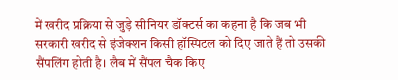में खरीद प्रक्रिया से जुड़े सीनियर डॉक्टर्स का कहना है कि जब भी सरकारी खरीद से इंजेक्शन किसी हॉस्पिटल को दिए जाते हैं तो उसकी सैंपलिंग होती है। लैब में सैंपल चैक किए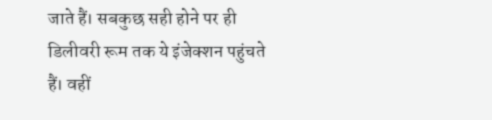जाते हैं। सबकुछ सही होने पर ही डिलीवरी रूम तक ये इंजेक्शन पहुंचते हैं। वहीं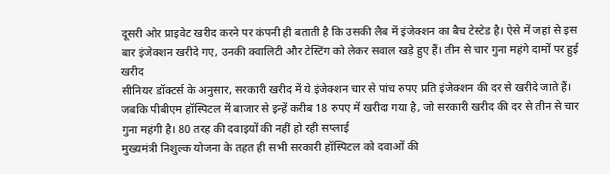दूसरी ओर प्राइवेट खरीद करने पर कंपनी ही बताती है कि उसकी लैब में इंजेक्शन का बैच टेस्टेड है। ऐसे में जहां से इस बार इंजेक्शन खरीदे गए, उनकी क्वालिटी और टेस्टिंग को लेकर सवाल खड़े हुए हैं। तीन से चार गुना महंगे दामों पर हुई खरीद
सीनियर डॉक्टर्स के अनुसार, सरकारी खरीद में ये इंजेक्शन चार से पांच रुपए प्रति इंजेक्शन की दर से खरीदे जाते हैं। जबकि पीबीएम हॉस्पिटल में बाजार से इन्हें करीब 18 रुपए में खरीदा गया है, जो सरकारी खरीद की दर से तीन से चार गुना महंगी है। 80 तरह की दवाइयों की नहीं हो रही सप्लाई
मुख्यमंत्री निशुल्क योजना के तहत ही सभी सरकारी हॉस्पिटल को दवाओं की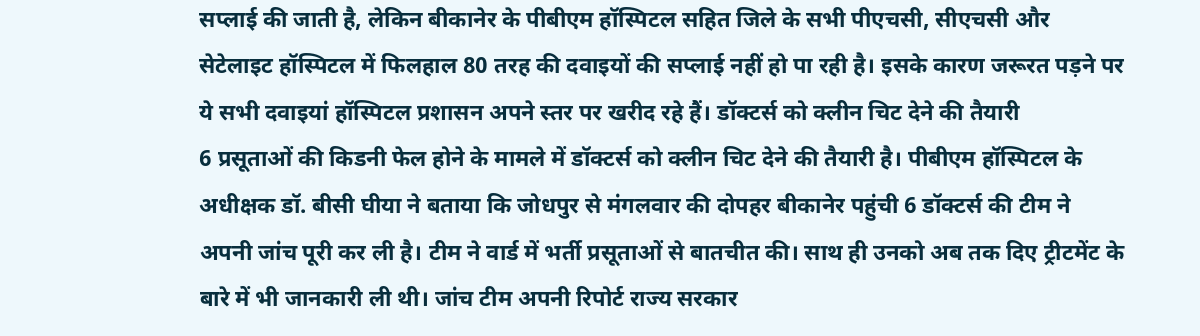सप्लाई की जाती है, लेकिन बीकानेर के पीबीएम हॉस्पिटल सहित जिले के सभी पीएचसी, सीएचसी और सेटेलाइट हॉस्पिटल में फिलहाल 80 तरह की दवाइयों की सप्लाई नहीं हो पा रही है। इसके कारण जरूरत पड़ने पर ये सभी दवाइयां हॉस्पिटल प्रशासन अपने स्तर पर खरीद रहे हैं। डॉक्टर्स को क्लीन चिट देने की तैयारी
6 प्रसूताओं की किडनी फेल होने के मामले में डॉक्टर्स को क्लीन चिट देने की तैयारी है। पीबीएम हॉस्पिटल के अधीक्षक डॉ. बीसी घीया ने बताया कि जोधपुर से मंगलवार की दोपहर बीकानेर पहुंची 6 डॉक्टर्स की टीम ने अपनी जांच पूरी कर ली है। टीम ने वार्ड में भर्ती प्रसूताओं से बातचीत की। साथ ही उनको अब तक दिए ट्रीटमेंट के बारे में भी जानकारी ली थी। जांच टीम अपनी रिपोर्ट राज्य सरकार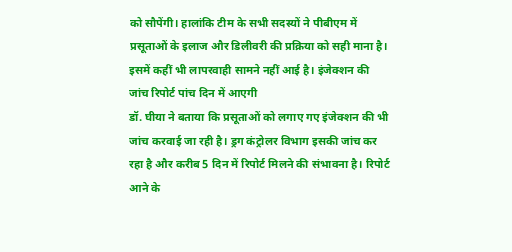को सौपेंगी। हालांकि टीम के सभी सदस्यों ने पीबीएम में प्रसूताओं के इलाज और डिलीवरी की प्रक्रिया को सही माना है। इसमें कहीं भी लापरवाही सामने नहीं आई है। इंजेक्शन की जांच रिपोर्ट पांच दिन में आएगी
डॉ. घीया ने बताया कि प्रसूताओं को लगाए गए इंजेक्शन की भी जांच करवाई जा रही है। ड्रग कंट्रोलर विभाग इसकी जांच कर रहा है और करीब 5 दिन में रिपोर्ट मिलने की संभावना है। रिपोर्ट आने के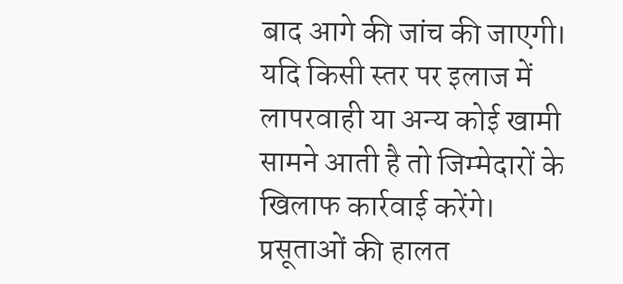बाद आगे की जांच की जाएगी। यदि किसी स्तर पर इलाज में लापरवाही या अन्य कोई खामी सामने आती है तो जिम्मेदारों के खिलाफ कार्रवाई करेंगे। प्रसूताओं की हालत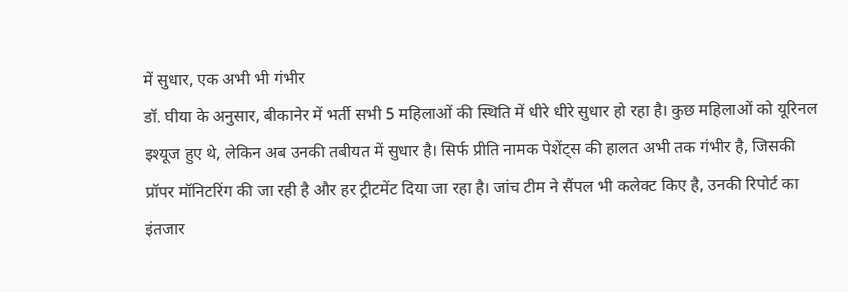में सुधार, एक अभी भी गंभीर
डॉ. घीया के अनुसार, बीकानेर में भर्ती सभी 5 महिलाओं की स्थिति में धीरे धीरे सुधार हो रहा है। कुछ महिलाओं को यूरिनल इश्यूज हुए थे, लेकिन अब उनकी तबीयत में सुधार है। सिर्फ प्रीति नामक पेशेंट्स की हालत अभी तक गंभीर है, जिसकी प्रॉपर मॉनिटरिंग की जा रही है और हर ट्रीटमेंट दिया जा रहा है। जांच टीम ने सैंपल भी कलेक्ट किए है, उनकी रिपोर्ट का इंतजार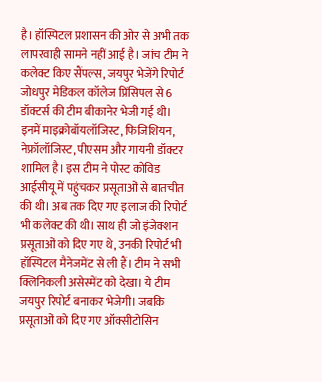है। हॉस्पिटल प्रशासन की ओर से अभी तक लापरवाही सामने नहीं आई है। जांच टीम ने कलेक्ट किए सैंपल्स, जयपुर भेजेंगे रिपोर्ट
जोधपुर मेडिकल कॉलेज प्रिंसिपल से 6 डॉक्टर्स की टीम बीकानेर भेजी गई थी। इनमें माइक्रोबॉयलॉजिस्ट, फिजिशियन, नेफ्रॉलॉजिस्ट, पीएसम और गायनी डॉक्टर शामिल है। इस टीम ने पोस्ट कोविड आईसीयू में पहुंचकर प्रसूताओं से बातचीत की थी। अब तक दिए गए इलाज की रिपोर्ट भी कलेक्ट की थी। साथ ही जो इंजेक्शन प्रसूताओं को दिए गए थे, उनकी रिपोर्ट भी हॉस्पिटल मैनेजमेंट से ली हैं। टीम ने सभी क्लिनिकली असेस्मेंट को देखा। ये टीम जयपुर रिपोर्ट बनाकर भेजेगी। जबकि प्रसूताओं को दिए गए ऑक्सीटोसिन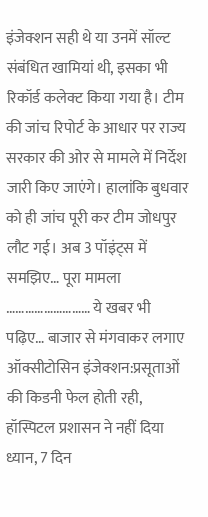इंजेक्शन सही थे या उनमें सॉल्ट संबंधित खामियां थी, इसका भी रिकॉर्ड कलेक्ट किया गया है। टीम की जांच रिपोर्ट के आधार पर राज्य सरकार की ओर से मामले में निर्देश जारी किए जाएंगे। हालांकि बुधवार को ही जांच पूरी कर टीम जोधपुर लौट गई। अब 3 पॉइंट्स में समझिए… पूरा मामला ……………………… ये खबर भी पढ़िए… बाजार से मंगवाकर लगाए ऑक्सीटोसिन इंजेक्शन:प्रसूताओं की किडनी फेल होती रही, हॉस्पिटल प्रशासन ने नहीं दिया ध्यान, 7 दिन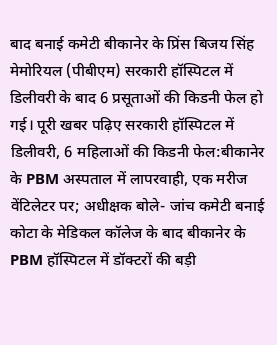बाद बनाई कमेटी बीकानेर के प्रिंस बिजय सिंह मेमोरियल (पीबीएम) सरकारी हॉस्पिटल में डिलीवरी के बाद 6 प्रसूताओं की किडनी फेल हो गई। पूरी खबर पढ़िए सरकारी हॉस्पिटल में डिलीवरी, 6 महिलाओं की किडनी फेल:बीकानेर के PBM अस्पताल में लापरवाही, एक मरीज वेंटिलेटर पर; अधीक्षक बोले- जांच कमेटी बनाई कोटा के मेडिकल कॉलेज के बाद बीकानेर के PBM हॉस्पिटल में डॉक्टरों की बड़ी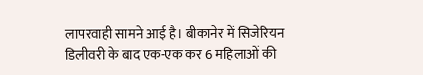लापरवाही सामने आई है। बीकानेर में सिजेरियन डिलीवरी के बाद एक-एक कर 6 महिलाओं की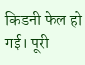किडनी फेल हो गई। पूरी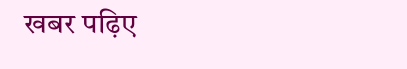खबर पढ़िए